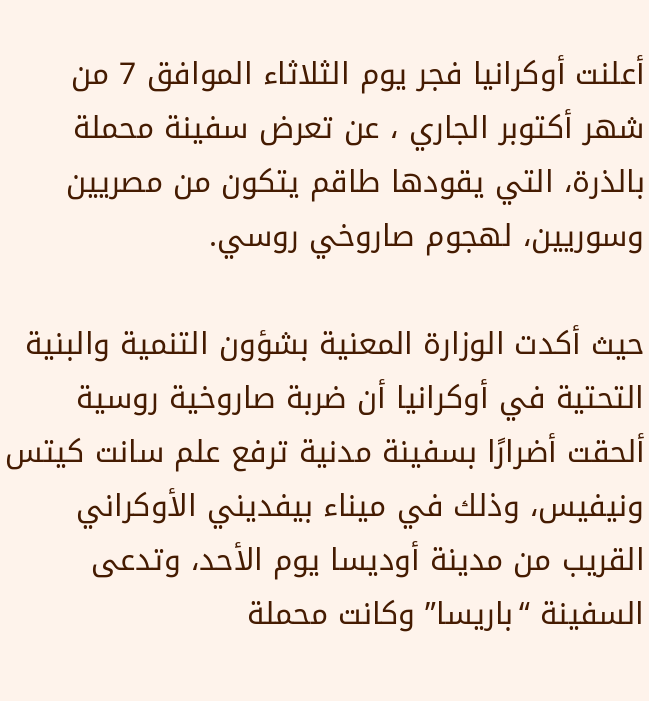أعلنت أوكرانيا فجر يوم الثلاثاء الموافق 7 من شهر أكتوبر الجاري ، عن تعرض سفينة محملة بالذرة، التي يقودها طاقم يتكون من مصريين وسوريين، لهجوم صاروخي روسي.

حيث أكدت الوزارة المعنية بشؤون التنمية والبنية التحتية في أوكرانيا أن ضربة صاروخية روسية ألحقت أضرارًا بسفينة مدنية ترفع علم سانت كيتس ونيفيس، وذلك في ميناء بيفديني الأوكراني القريب من مدينة أوديسا يوم الأحد، وتدعى السفينة “باريسا” وكانت محملة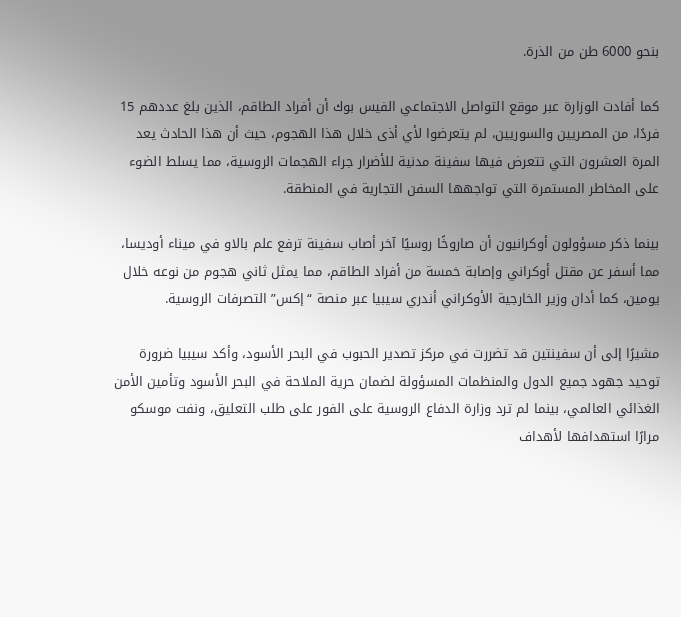بنحو 6000 طن من الذرة.

كما أفادت الوزارة عبر موقع التواصل الاجتماعي الفيس بوك أن أفراد الطاقم، الذين بلغ عددهم 15 فردًا، من المصريين والسوريين، لم يتعرضوا لأي أذى خلال هذا الهجوم، حيث أن هذا الحادث يعد المرة العشرون التي تتعرض فيها سفينة مدنية للأضرار جراء الهجمات الروسية، مما يسلط الضوء على المخاطر المستمرة التي تواجهها السفن التجارية في المنطقة.

بينما ذكر مسؤولون أوكرانيون أن صاروخًا روسيًا آخر أصاب سفينة ترفع علم بالاو في ميناء أوديسا، مما أسفر عن مقتل أوكراني وإصابة خمسة من أفراد الطاقم، مما يمثل ثاني هجوم من نوعه خلال يومين، كما أدان وزير الخارجية الأوكراني أندري سيبيا عبر منصة “إكس” التصرفات الروسية.

مشيرًا إلى أن سفينتين قد تضررت في مركز تصدير الحبوب في البحر الأسود، وأكد سيبيا ضرورة توحيد جهود جميع الدول والمنظمات المسؤولة لضمان حرية الملاحة في البحر الأسود وتأمين الأمن الغذائي العالمي، بينما لم ترد وزارة الدفاع الروسية على الفور على طلب التعليق، ونفت موسكو مرارًا استهدافها لأهداف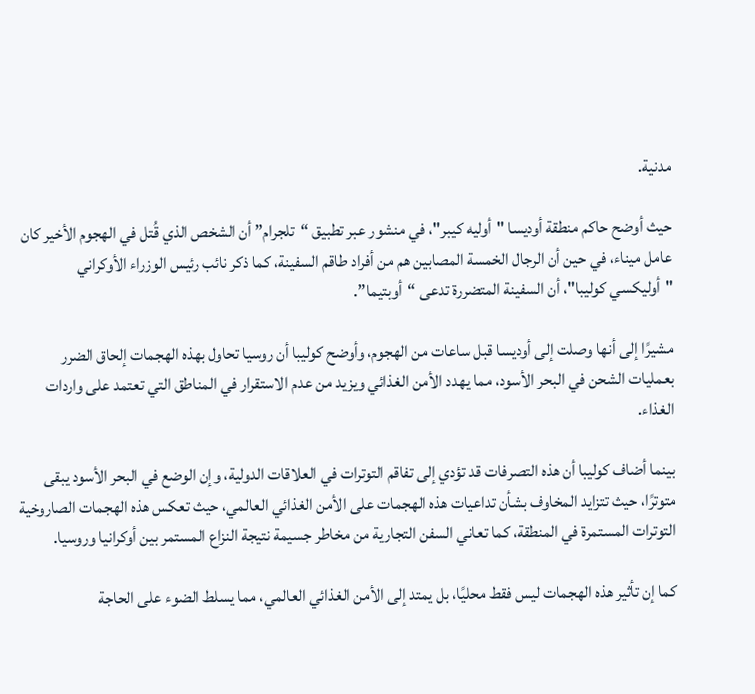مدنية.

حيث أوضح حاكم منطقة أوديسا "أوليه كيبر"، في منشور عبر تطبيق “تلجرام” أن الشخص الذي قُتل في الهجوم الأخير كان عامل ميناء، في حين أن الرجال الخمسة المصابين هم من أفراد طاقم السفينة، كما ذكر نائب رئيس الوزراء الأوكراني "أوليكسي كوليبا"، أن السفينة المتضررة تدعى “أوبتيما”.

مشيرًا إلى أنها وصلت إلى أوديسا قبل ساعات من الهجوم، وأوضح كوليبا أن روسيا تحاول بهذه الهجمات إلحاق الضرر بعمليات الشحن في البحر الأسود، مما يهدد الأمن الغذائي ويزيد من عدم الاستقرار في المناطق التي تعتمد على واردات الغذاء.

بينما أضاف كوليبا أن هذه التصرفات قد تؤدي إلى تفاقم التوترات في العلاقات الدولية، وإن الوضع في البحر الأسود يبقى متوترًا، حيث تتزايد المخاوف بشأن تداعيات هذه الهجمات على الأمن الغذائي العالمي، حيث تعكس هذه الهجمات الصاروخية التوترات المستمرة في المنطقة، كما تعاني السفن التجارية من مخاطر جسيمة نتيجة النزاع المستمر بين أوكرانيا وروسيا.

كما إن تأثير هذه الهجمات ليس فقط محليًا، بل يمتد إلى الأمن الغذائي العالمي، مما يسلط الضوء على الحاجة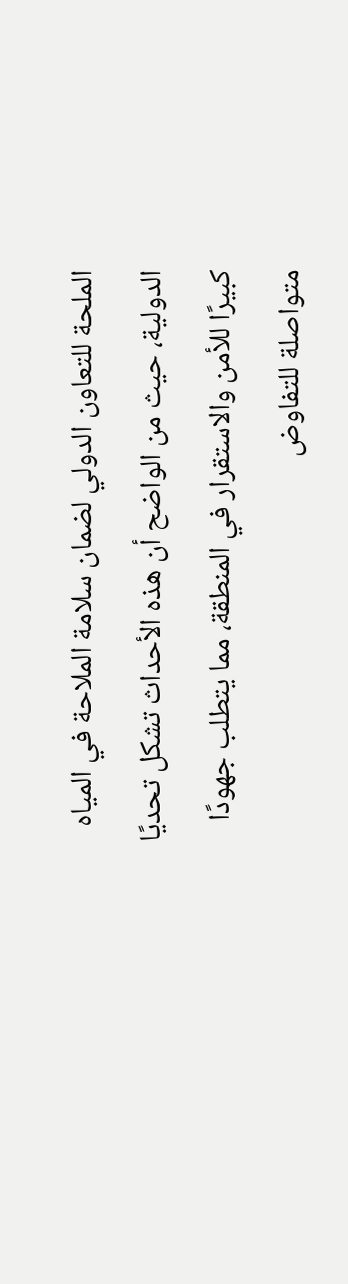الملحة للتعاون الدولي لضمان سلامة الملاحة في المياه الدولية، حيث من الواضح أن هذه الأحداث تشكل تحديًا كبيرًا للأمن والاستقرار في المنطقة، مما يتطلب جهودًا متواصلة للتفاوض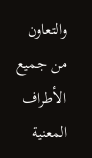والتعاون من جميع الأطراف المعنية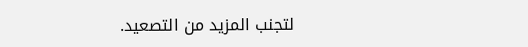لتجنب المزيد من التصعيد.